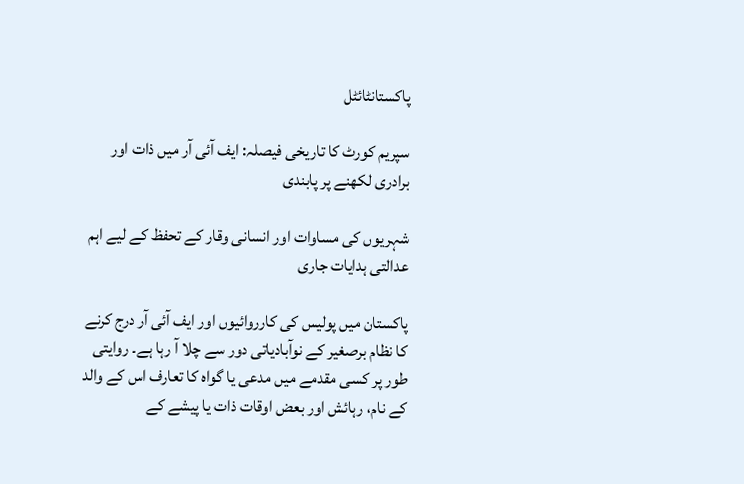پاکستانٹائٹل

سپریم کورٹ کا تاریخی فیصلہ: ایف آئی آر میں ذات اور برادری لکھنے پر پابندی

شہریوں کی مساوات اور انسانی وقار کے تحفظ کے لیے اہم عدالتی ہدایات جاری

پاکستان میں پولیس کی کارروائیوں اور ایف آئی آر درج کرنے کا نظام برصغیر کے نوآبادیاتی دور سے چلا آ رہا ہے۔ روایتی طور پر کسی مقدمے میں مدعی یا گواہ کا تعارف اس کے والد کے نام، رہائش اور بعض اوقات ذات یا پیشے کے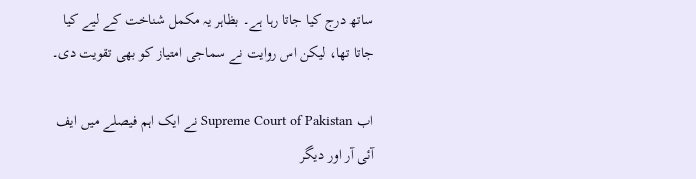ساتھ درج کیا جاتا رہا ہے۔ بظاہر یہ مکمل شناخت کے لیے کیا جاتا تھا، لیکن اس روایت نے سماجی امتیاز کو بھی تقویت دی۔

اب Supreme Court of Pakistan نے ایک اہم فیصلے میں ایف آئی آر اور دیگر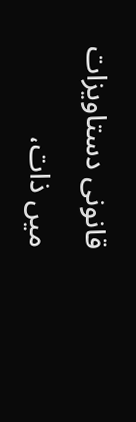قانونی دستاویزات میں ذات،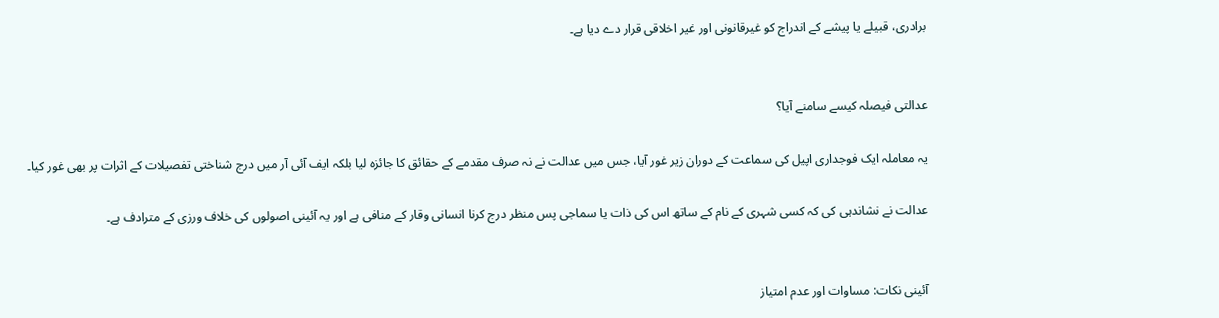برادری، قبیلے یا پیشے کے اندراج کو غیرقانونی اور غیر اخلاقی قرار دے دیا ہے۔


عدالتی فیصلہ کیسے سامنے آیا؟

یہ معاملہ ایک فوجداری اپیل کی سماعت کے دوران زیر غور آیا، جس میں عدالت نے نہ صرف مقدمے کے حقائق کا جائزہ لیا بلکہ ایف آئی آر میں درج شناختی تفصیلات کے اثرات پر بھی غور کیا۔

عدالت نے نشاندہی کی کہ کسی شہری کے نام کے ساتھ اس کی ذات یا سماجی پس منظر درج کرنا انسانی وقار کے منافی ہے اور یہ آئینی اصولوں کی خلاف ورزی کے مترادف ہے۔


آئینی نکات: مساوات اور عدم امتیاز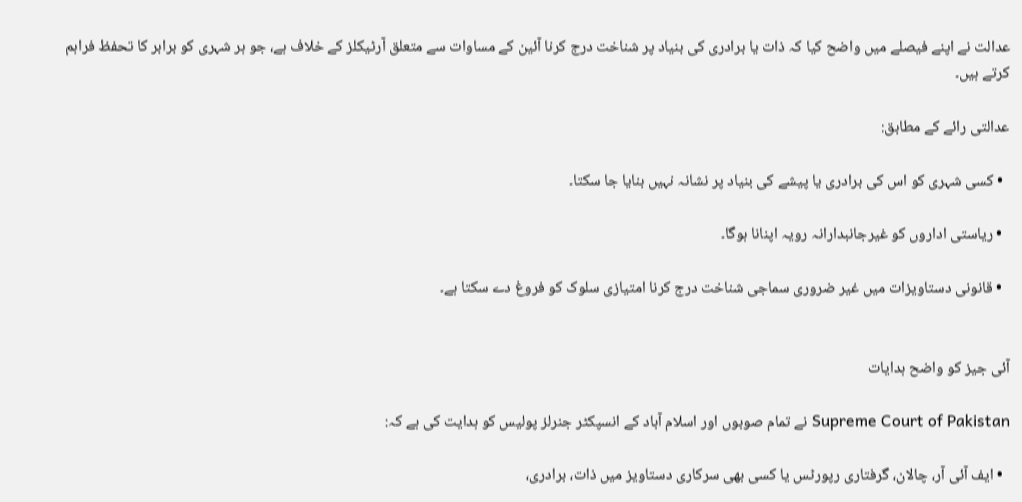عدالت نے اپنے فیصلے میں واضح کیا کہ ذات یا برادری کی بنیاد پر شناخت درج کرنا آئین کے مساوات سے متعلق آرٹیکلز کے خلاف ہے، جو ہر شہری کو برابر کا تحفظ فراہم کرتے ہیں۔

عدالتی رائے کے مطابق:

  • کسی شہری کو اس کی برادری یا پیشے کی بنیاد پر نشانہ نہیں بنایا جا سکتا۔

  • ریاستی اداروں کو غیرجانبدارانہ رویہ اپنانا ہوگا۔

  • قانونی دستاویزات میں غیر ضروری سماجی شناخت درج کرنا امتیازی سلوک کو فروغ دے سکتا ہے۔


آئی جیز کو واضح ہدایات

Supreme Court of Pakistan نے تمام صوبوں اور اسلام آباد کے انسپکٹر جنرلز پولیس کو ہدایت کی ہے کہ:

  • ایف آئی آر، چالان، گرفتاری رپورٹس یا کسی بھی سرکاری دستاویز میں ذات، برادری،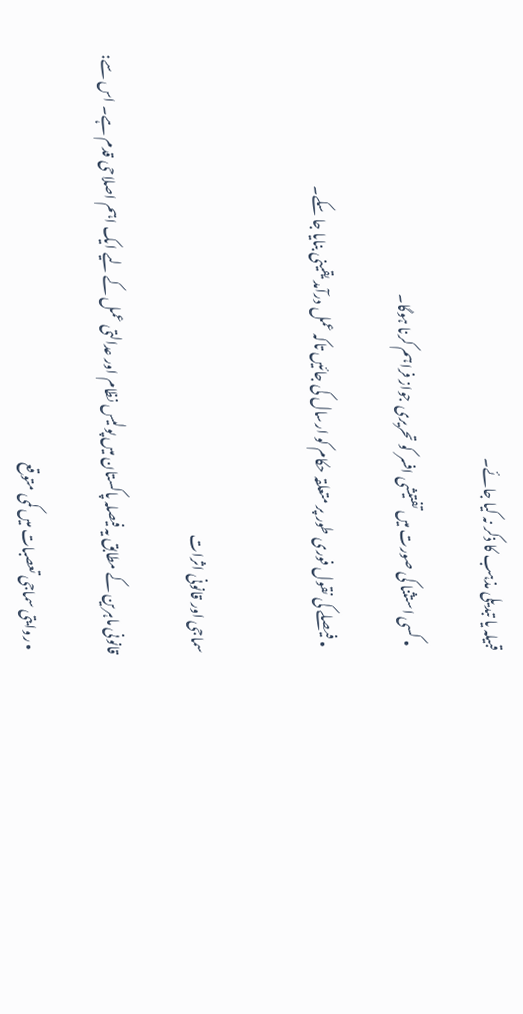قبیلہ یا تبدیلی مذہب کا ذکر نہ کیا جائے۔

  • کسی استثنا کی صورت میں تفتیشی افسر کو تحریری جواز فراہم کرنا ہوگا۔

  • فیصلے کی نقول فوری طور پر متعلقہ حکام کو ارسال کی جائیں تاکہ عمل درآمد یقینی بنایا جا سکے۔


سماجی اور قانونی اثرات

قانونی ماہرین کے مطابق یہ فیصلہ پاکستان میں پولیس نظام اور عدالتی عمل کے لیے ایک اہم اصلاحی قدم ہے۔ اس سے:

  • روایتی سماجی تعصبات میں کمی متوقع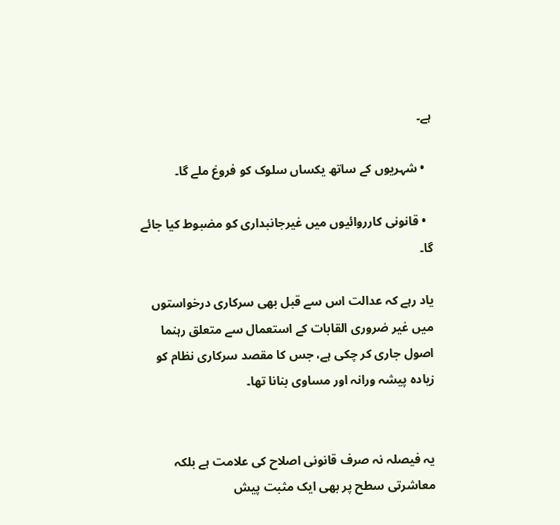ہے۔

  • شہریوں کے ساتھ یکساں سلوک کو فروغ ملے گا۔

  • قانونی کارروائیوں میں غیرجانبداری کو مضبوط کیا جائے گا۔

یاد رہے کہ عدالت اس سے قبل بھی سرکاری درخواستوں میں غیر ضروری القابات کے استعمال سے متعلق رہنما اصول جاری کر چکی ہے، جس کا مقصد سرکاری نظام کو زیادہ پیشہ ورانہ اور مساوی بنانا تھا۔


یہ فیصلہ نہ صرف قانونی اصلاح کی علامت ہے بلکہ معاشرتی سطح پر بھی ایک مثبت پیش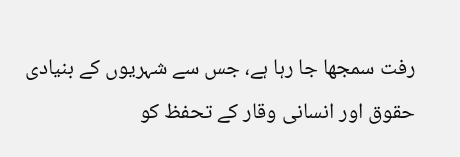رفت سمجھا جا رہا ہے، جس سے شہریوں کے بنیادی حقوق اور انسانی وقار کے تحفظ کو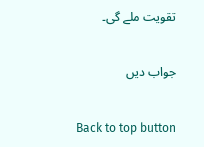تقویت ملے گی۔

جواب دیں

Back to top button